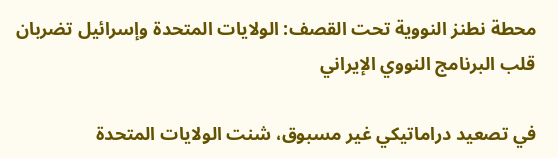محطة نطنز النووية تحت القصف: الولايات المتحدة وإسرائيل تضربان قلب البرنامج النووي الإيراني

في تصعيد دراماتيكي غير مسبوق، شنت الولايات المتحدة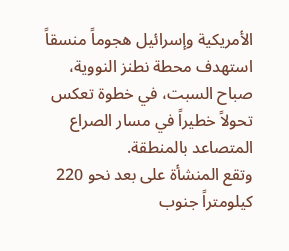الأمريكية وإسرائيل هجوماً منسقاً استهدف محطة نطنز النووية، صباح السبت، في خطوة تعكس تحولاً خطيراً في مسار الصراع المتصاعد بالمنطقة.
وتقع المنشأة على بعد نحو 220 كيلومتراً جنوب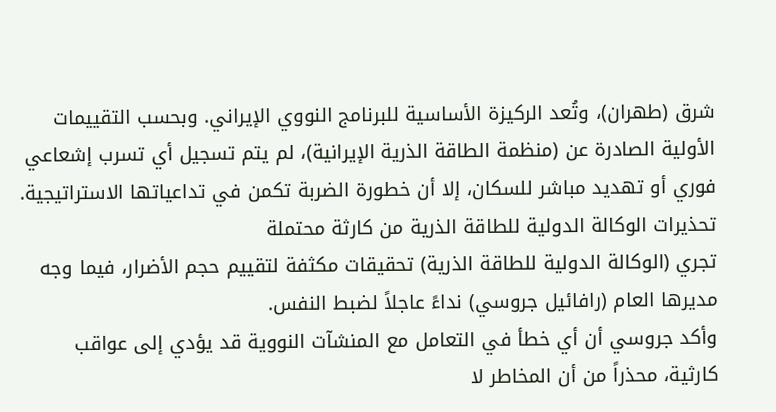شرق (طهران)، وتُعد الركيزة الأساسية للبرنامج النووي الإيراني. وبحسب التقييمات الأولية الصادرة عن (منظمة الطاقة الذرية الإيرانية)، لم يتم تسجيل أي تسرب إشعاعي فوري أو تهديد مباشر للسكان، إلا أن خطورة الضربة تكمن في تداعياتها الاستراتيجية.
تحذيرات الوكالة الدولية للطاقة الذرية من كارثة محتملة
تجري (الوكالة الدولية للطاقة الذرية) تحقيقات مكثفة لتقييم حجم الأضرار، فيما وجه مديرها العام (رافائيل جروسي) نداءً عاجلاً لضبط النفس.
وأكد جروسي أن أي خطأ في التعامل مع المنشآت النووية قد يؤدي إلى عواقب كارثية، محذراً من أن المخاطر لا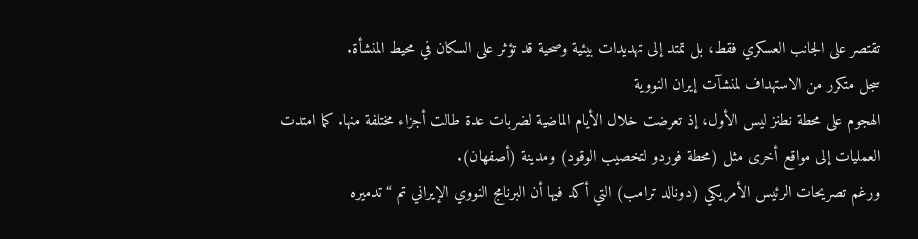تقتصر على الجانب العسكري فقط، بل تمتد إلى تهديدات بيئية وصحية قد تؤثر على السكان في محيط المنشأة.
سجل متكرر من الاستهداف لمنشآت إيران النووية
الهجوم على محطة نطنز ليس الأول، إذ تعرضت خلال الأيام الماضية لضربات عدة طالت أجزاء مختلفة منها. كما امتدت العمليات إلى مواقع أخرى مثل (محطة فوردو لتخصيب الوقود) ومدينة (أصفهان).
ورغم تصريحات الرئيس الأمريكي (دونالد ترامب) التي أكد فيها أن البرنامج النووي الإيراني تم “تدميره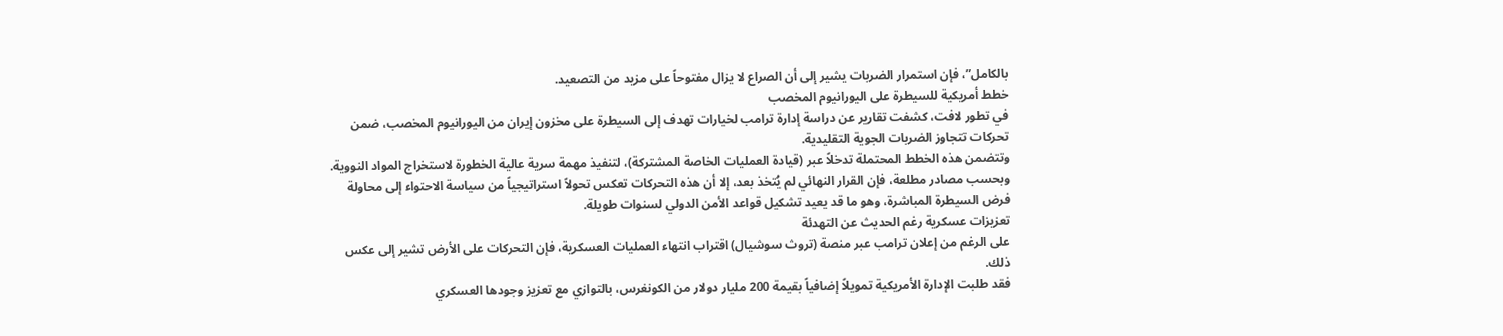بالكامل”، فإن استمرار الضربات يشير إلى أن الصراع لا يزال مفتوحاً على مزيد من التصعيد.
خطط أمريكية للسيطرة على اليورانيوم المخصب
في تطور لافت، كشفت تقارير عن دراسة إدارة ترامب لخيارات تهدف إلى السيطرة على مخزون إيران من اليورانيوم المخصب، ضمن تحركات تتجاوز الضربات الجوية التقليدية.
وتتضمن هذه الخطط المحتملة تدخلاً عبر (قيادة العمليات الخاصة المشتركة)، لتنفيذ مهمة سرية عالية الخطورة لاستخراج المواد النووية.
وبحسب مصادر مطلعة، فإن القرار النهائي لم يُتخذ بعد، إلا أن هذه التحركات تعكس تحولاً استراتيجياً من سياسة الاحتواء إلى محاولة فرض السيطرة المباشرة، وهو ما قد يعيد تشكيل قواعد الأمن الدولي لسنوات طويلة.
تعزيزات عسكرية رغم الحديث عن التهدئة
على الرغم من إعلان ترامب عبر منصة (تروث سوشيال) اقتراب انتهاء العمليات العسكرية، فإن التحركات على الأرض تشير إلى عكس ذلك.
فقد طلبت الإدارة الأمريكية تمويلاً إضافياً بقيمة 200 مليار دولار من الكونغرس، بالتوازي مع تعزيز وجودها العسكري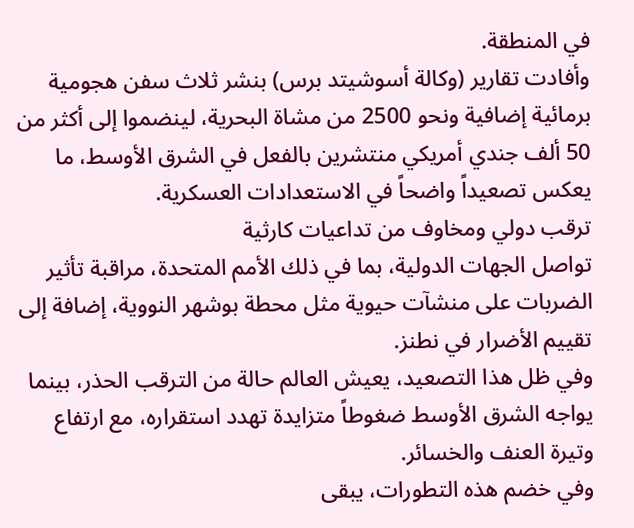في المنطقة.
وأفادت تقارير (وكالة أسوشيتد برس) بنشر ثلاث سفن هجومية برمائية إضافية ونحو 2500 من مشاة البحرية، لينضموا إلى أكثر من 50 ألف جندي أمريكي منتشرين بالفعل في الشرق الأوسط، ما يعكس تصعيداً واضحاً في الاستعدادات العسكرية.
ترقب دولي ومخاوف من تداعيات كارثية
تواصل الجهات الدولية، بما في ذلك الأمم المتحدة، مراقبة تأثير الضربات على منشآت حيوية مثل محطة بوشهر النووية، إضافة إلى تقييم الأضرار في نطنز.
وفي ظل هذا التصعيد، يعيش العالم حالة من الترقب الحذر، بينما يواجه الشرق الأوسط ضغوطاً متزايدة تهدد استقراره، مع ارتفاع وتيرة العنف والخسائر.
وفي خضم هذه التطورات، يبقى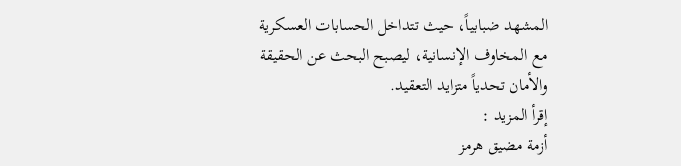المشهد ضبابياً، حيث تتداخل الحسابات العسكرية مع المخاوف الإنسانية، ليصبح البحث عن الحقيقة والأمان تحدياً متزايد التعقيد.
إقرأ المزيد :
أزمة مضيق هرمز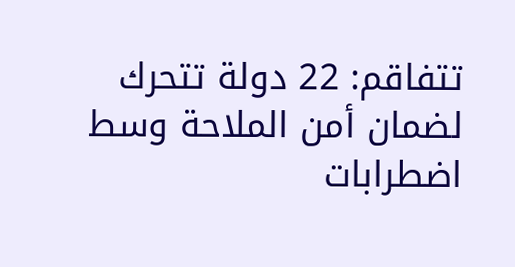تتفاقم: 22 دولة تتحرك لضمان أمن الملاحة وسط اضطرابات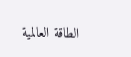الطاقة العالمية